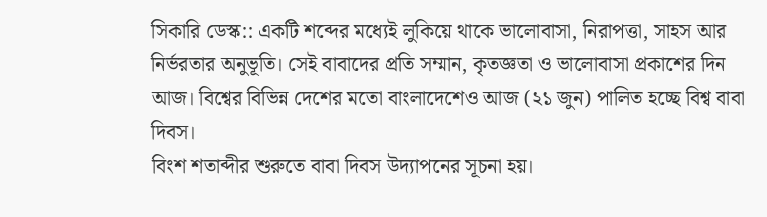সিকারি ডেস্ক:: একটি শব্দের মধ্যেই লুকিয়ে থাকে ভালোবাসা, নিরাপত্তা, সাহস আর নির্ভরতার অনুভূতি। সেই বাবাদের প্রতি সম্মান, কৃতজ্ঞতা ও ভালোবাসা প্রকাশের দিন আজ। বিশ্বের বিভিন্ন দেশের মতো বাংলাদেশেও আজ (২১ জুন) পালিত হচ্ছে বিশ্ব বাবা দিবস।
বিংশ শতাব্দীর শুরুতে বাবা দিবস উদ্যাপনের সূচনা হয়।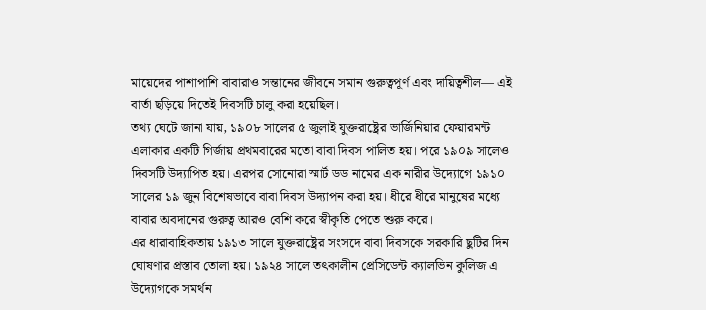মায়েদের পাশাপাশি বাবারাও সন্তানের জীবনে সমান গুরুত্বপূর্ণ এবং দায়িত্বশীল— এই বার্তা ছড়িয়ে দিতেই দিবসটি চালু করা হয়েছিল।
তথ্য ঘেটে জানা যায়, ১৯০৮ সালের ৫ জুলাই যুক্তরাষ্ট্রের ভার্জিনিয়ার ফেয়ারমন্ট এলাকার একটি গির্জায় প্রথমবারের মতো বাবা দিবস পালিত হয়। পরে ১৯০৯ সালেও দিবসটি উদ্যাপিত হয়। এরপর সোনোরা স্মার্ট ডড নামের এক নারীর উদ্যোগে ১৯১০ সালের ১৯ জুন বিশেষভাবে বাবা দিবস উদ্যাপন করা হয়। ধীরে ধীরে মানুষের মধ্যে বাবার অবদানের গুরুত্ব আরও বেশি করে স্বীকৃতি পেতে শুরু করে।
এর ধারাবাহিকতায় ১৯১৩ সালে যুক্তরাষ্ট্রের সংসদে বাবা দিবসকে সরকারি ছুটির দিন ঘোষণার প্রস্তাব তোলা হয়। ১৯২৪ সালে তৎকালীন প্রেসিডেন্ট ক্যালভিন কুলিজ এ উদ্যোগকে সমর্থন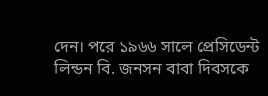দেন। পরে ১৯৬৬ সালে প্রেসিডেন্ট লিন্ডন বি. জনসন বাবা দিবসকে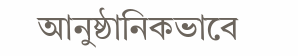আনুষ্ঠানিকভাবে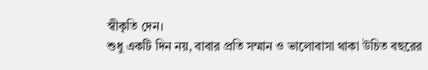স্বীকৃতি দেন।
শুধু একটি দিন নয়, বাবার প্রতি সম্মান ও ভালোবাসা থাকা উচিত বছরের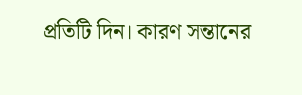প্রতিটি দিন। কারণ সন্তানের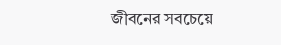জীবনের সবচেয়ে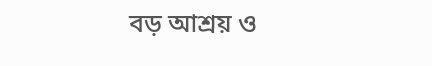বড় আশ্রয় ও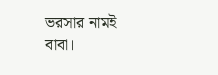ভরসার নামই বাবা।